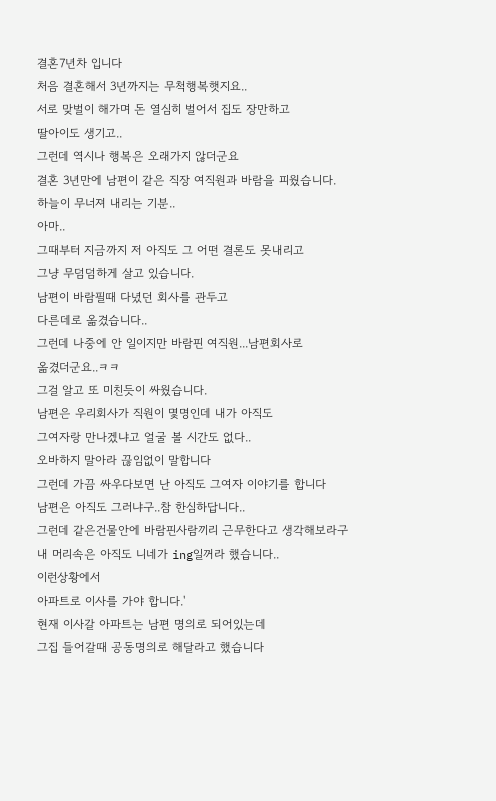결혼7년차 입니다
처음 결혼해서 3년까지는 무척행복햇지요..
서로 맞벌이 해가며 돈 열심히 벌어서 집도 장만하고
딸아이도 생기고..
그런데 역시나 행복은 오래가지 않더군요
결혼 3년만에 남편이 같은 직장 여직원과 바람을 피웠습니다.
하늘이 무너져 내리는 기분..
아마..
그때부터 지금까지 저 아직도 그 어떤 결론도 못내리고
그냥 무덤덤하게 살고 있습니다.
남편이 바람필때 다녔던 회사를 관두고
다른데로 옮겼습니다..
그런데 나중에 안 일이지만 바람핀 여직원...남편회사로
옮겼더군요..ㅋㅋ
그걸 알고 또 미친듯이 싸웠습니다.
남편은 우리회사가 직원이 몇명인데 내가 아직도
그여자랑 만나겠냐고 얼굴 볼 시간도 없다..
오바하지 말아라 끊임없이 말합니다
그런데 가끔 싸우다보면 난 아직도 그여자 이야기를 합니다
남편은 아직도 그러냐구..참 한심하답니다..
그런데 같은건물안에 바람핀사람끼리 근무한다고 생각해보라구
내 머리속은 아직도 니네가 ing일꺼라 했습니다..
이런상황에서
아파트로 이사를 가야 합니다.'
현재 이사갈 아파트는 남편 명의로 되어있는데
그집 들어갈때 공동명의로 해달라고 했습니다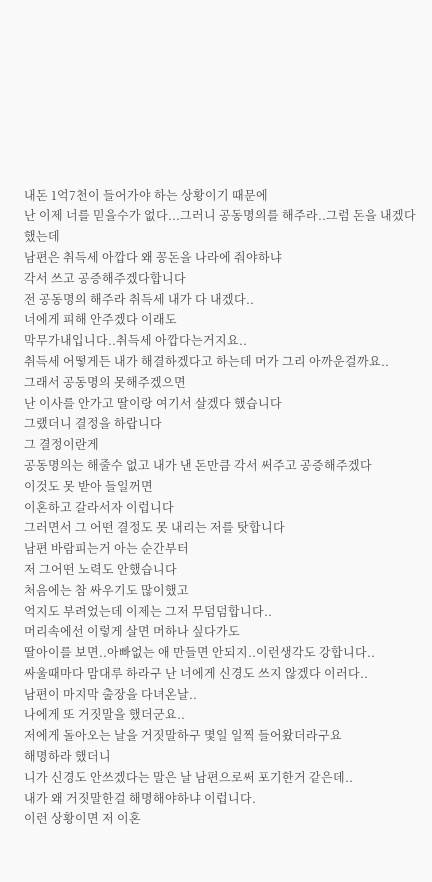내돈 1억7천이 들어가야 하는 상황이기 때문에
난 이제 너를 믿을수가 없다...그러니 공동명의를 해주라..그럼 돈을 내겠다 했는데
남편은 취득세 아깝다 왜 꽁돈을 나라에 줘야하냐
각서 쓰고 공증해주겠다합니다
전 공동명의 해주라 취득세 내가 다 내겠다..
너에게 피해 안주겠다 이래도
막무가내입니다..취득세 아깝다는거지요..
취득세 어떻게든 내가 해결하겠다고 하는데 머가 그리 아까운걸까요..
그래서 공동명의 못해주겠으면
난 이사를 안가고 딸이랑 여기서 살겠다 했습니다
그랬더니 결정을 하랍니다
그 결정이란게
공동명의는 해줄수 없고 내가 낸 돈만큼 각서 써주고 공증해주겠다
이것도 못 받아 들일꺼면
이혼하고 갈라서자 이럽니다
그러면서 그 어떤 결정도 못 내리는 저를 탓합니다
남편 바람피는거 아는 순간부터
저 그어떤 노력도 안했습니다
처음에는 참 싸우기도 많이했고
억지도 부려었는데 이제는 그저 무덤덤합니다..
머리속에선 이렇게 살면 머하나 싶다가도
딸아이를 보면..아빠없는 애 만들면 안되지..이런생각도 강합니다..
싸울때마다 맘대루 하라구 난 너에게 신경도 쓰지 않겠다 이러다..
남편이 마지막 출장을 다녀온날..
나에게 또 거짓말을 했더군요..
저에게 돌아오는 날을 거짓말하구 몇일 일찍 들어왔더라구요
해명하라 했더니
니가 신경도 안쓰겠다는 말은 날 남편으로써 포기한거 같은데..
내가 왜 거짓말한걸 해명해야하냐 이럽니다.
이런 상황이면 저 이혼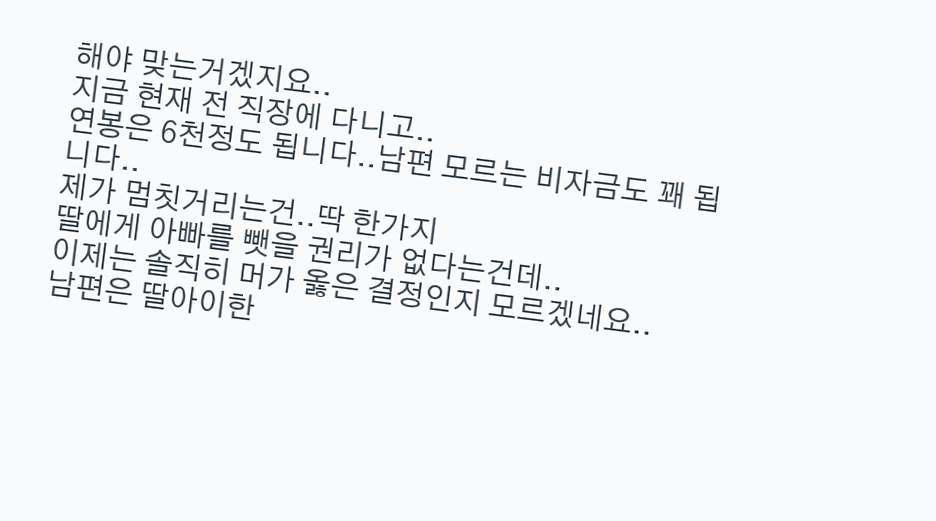해야 맞는거겠지요..
지금 현재 전 직장에 다니고..
연봉은 6천정도 됩니다..남편 모르는 비자금도 꽤 됩니다..
제가 멈칫거리는건..딱 한가지
딸에게 아빠를 뺏을 권리가 없다는건데..
이제는 솔직히 머가 옳은 결정인지 모르겠네요..
남편은 딸아이한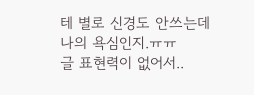테 별로 신경도 안쓰는데
나의 욕심인지.ㅠㅠ
글 표현력이 없어서..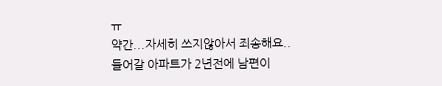ㅠ
약간...자세히 쓰지않아서 죄송해요..
들어갈 아파트가 2년전에 남편이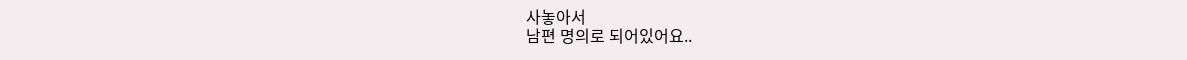사놓아서
남편 명의로 되어있어요..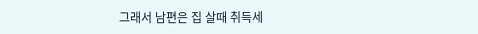그래서 남편은 집 살때 취득세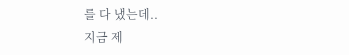를 다 냈는데..
지금 제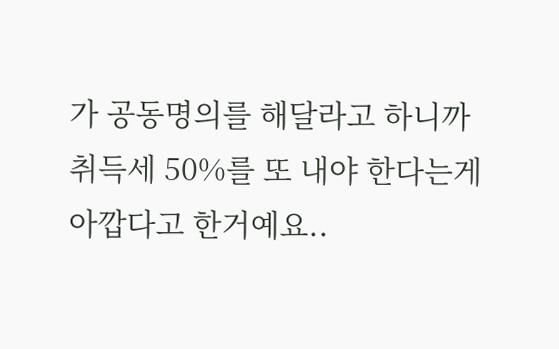가 공동명의를 해달라고 하니까
취득세 50%를 또 내야 한다는게 아깝다고 한거예요..